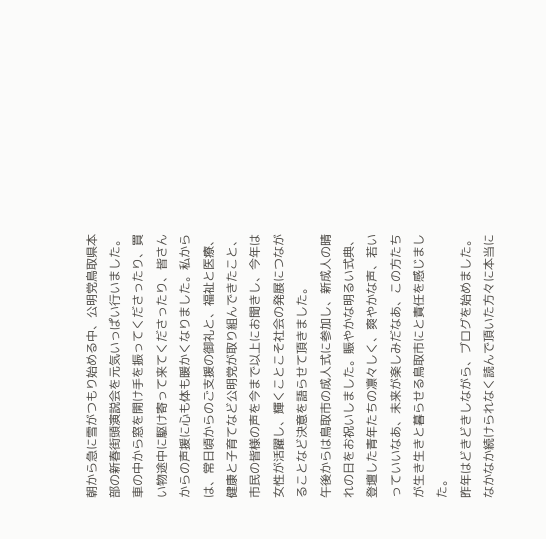朝から急に雪がつもり始める中、公明党鳥取県本部の新春街頭演説会を元気いっぱい行いました。車の中から窓を開け手を振ってくださったり、買い物途中に駆け寄って来てくださったり、皆さんからの声援に心も体も暖かくなりました。私からは、常日頃からのご支援の御礼と、福祉と医療、健康と子育てなど公明党が取り組んできたこと、市民の皆様の声を今まで以上にお聞きし、今年は女性が活躍し、輝くことこそ社会の発展につながることなど決意を語らせて頂きました。
午後からは鳥取市の成人式に参加し、新成人の晴れの日をお祝いしました。賑やかな明るい式典、登壇した青年たちの凛々しく、爽やかな声、若いっていいなあ、未来が楽しみだなあ、この方たちが生き生きと暮らせる鳥取市にと責任を感じました。
昨年はどきどきしながら、ブログを始めました。なかなか続けられなく読んで頂いた方々に本当に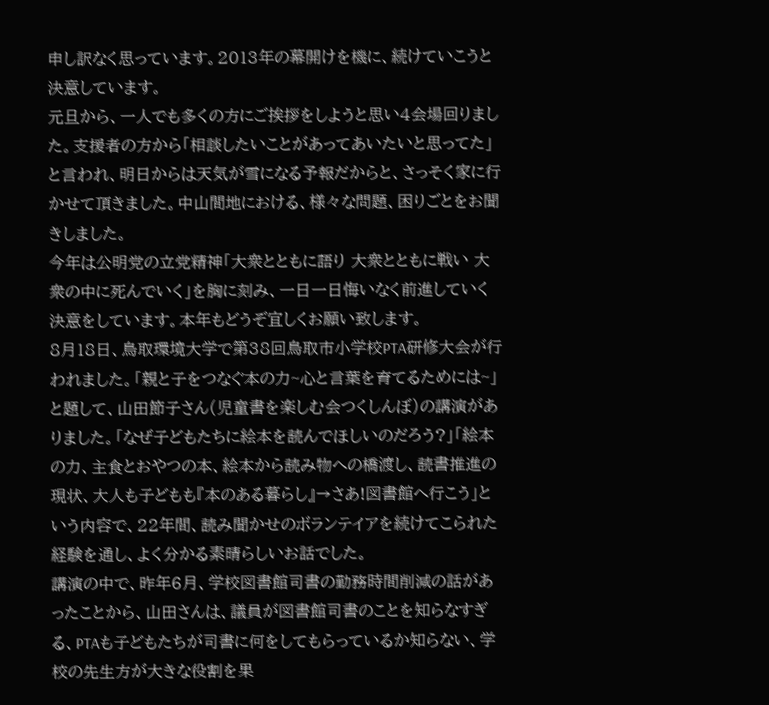申し訳なく思っています。2013年の幕開けを機に、続けていこうと決意しています。
元旦から、一人でも多くの方にご挨拶をしようと思い4会場回りました。支援者の方から「相談したいことがあってあいたいと思ってた」と言われ、明日からは天気が雪になる予報だからと、さっそく家に行かせて頂きました。中山間地における、様々な問題、困りごとをお聞きしました。
今年は公明党の立党精神「大衆とともに語り 大衆とともに戦い 大衆の中に死んでいく」を胸に刻み、一日一日悔いなく前進していく決意をしています。本年もどうぞ宜しくお願い致します。
8月18日、鳥取環境大学で第38回鳥取市小学校PTA研修大会が行われました。「親と子をつなぐ本の力~心と言葉を育てるためには~」と題して、山田節子さん(児童書を楽しむ会つくしんぼ)の講演がありました。「なぜ子どもたちに絵本を読んでほしいのだろう?」「絵本の力、主食とおやつの本、絵本から読み物への橋渡し、読書推進の現状、大人も子どもも『本のある暮らし』→さあ!図書館へ行こう」という内容で、22年間、読み聞かせのボランテイアを続けてこられた経験を通し、よく分かる素晴らしいお話でした。
講演の中で、昨年6月、学校図書館司書の勤務時間削減の話があったことから、山田さんは、議員が図書館司書のことを知らなすぎる、PTAも子どもたちが司書に何をしてもらっているか知らない、学校の先生方が大きな役割を果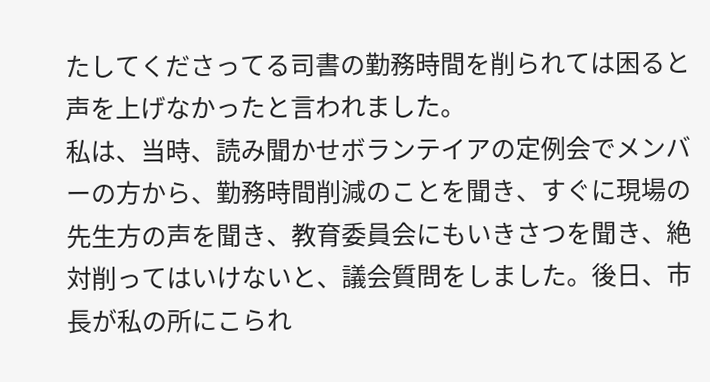たしてくださってる司書の勤務時間を削られては困ると声を上げなかったと言われました。
私は、当時、読み聞かせボランテイアの定例会でメンバーの方から、勤務時間削減のことを聞き、すぐに現場の先生方の声を聞き、教育委員会にもいきさつを聞き、絶対削ってはいけないと、議会質問をしました。後日、市長が私の所にこられ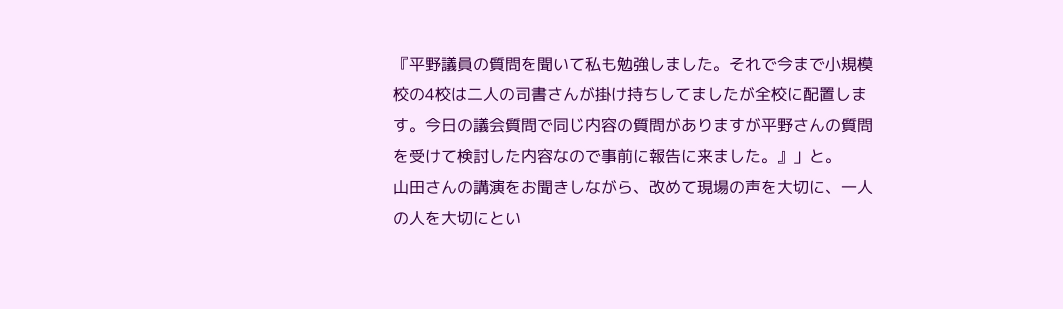『平野議員の質問を聞いて私も勉強しました。それで今まで小規模校の4校は二人の司書さんが掛け持ちしてましたが全校に配置します。今日の議会質問で同じ内容の質問がありますが平野さんの質問を受けて検討した内容なので事前に報告に来ました。』」と。
山田さんの講演をお聞きしながら、改めて現場の声を大切に、一人の人を大切にとい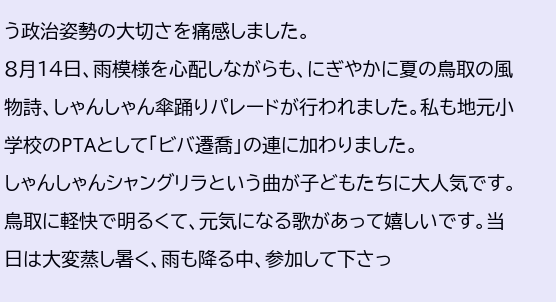う政治姿勢の大切さを痛感しました。
8月14日、雨模様を心配しながらも、にぎやかに夏の鳥取の風物詩、しゃんしゃん傘踊りパレードが行われました。私も地元小学校のPTAとして「ビバ遷喬」の連に加わりました。
しゃんしゃんシャングリラという曲が子どもたちに大人気です。鳥取に軽快で明るくて、元気になる歌があって嬉しいです。当日は大変蒸し暑く、雨も降る中、参加して下さっ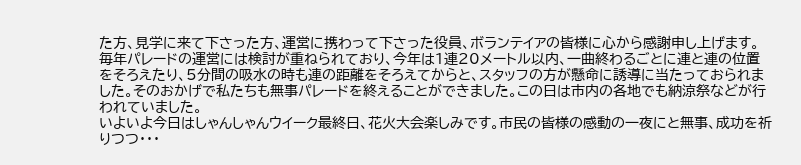た方、見学に来て下さった方、運営に携わって下さった役員、ボランテイアの皆様に心から感謝申し上げます。
毎年パレードの運営には検討が重ねられており、今年は1連20メートル以内、一曲終わるごとに連と連の位置をそろえたり、5分間の吸水の時も連の距離をそろえてからと、スタッフの方が懸命に誘導に当たっておられました。そのおかげで私たちも無事パレードを終えることができました。この日は市内の各地でも納涼祭などが行われていました。
いよいよ今日はしゃんしゃんウイーク最終日、花火大会楽しみです。市民の皆様の感動の一夜にと無事、成功を祈りつつ・・・